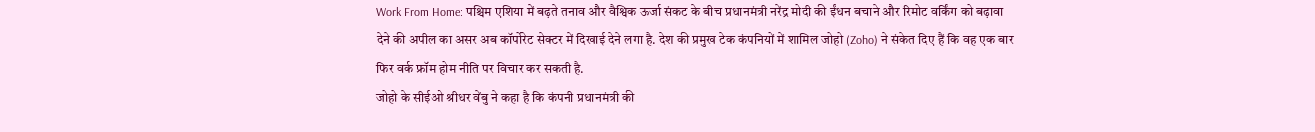Work From Home: पश्चिम एशिया में बढ़ते तनाव और वैश्विक ऊर्जा संकट के बीच प्रधानमंत्री नरेंद्र मोदी की ईंधन बचाने और रिमोट वर्किंग को बढ़ावा देने की अपील का असर अब कॉर्पोरेट सेक्टर में दिखाई देने लगा है. देश की प्रमुख टेक कंपनियों में शामिल जोहो (Zoho) ने संकेत दिए हैं कि वह एक बार फिर वर्क फ्रॉम होम नीति पर विचार कर सकती है.
जोहो के सीईओ श्रीधर वेंबु ने कहा है कि कंपनी प्रधानमंत्री की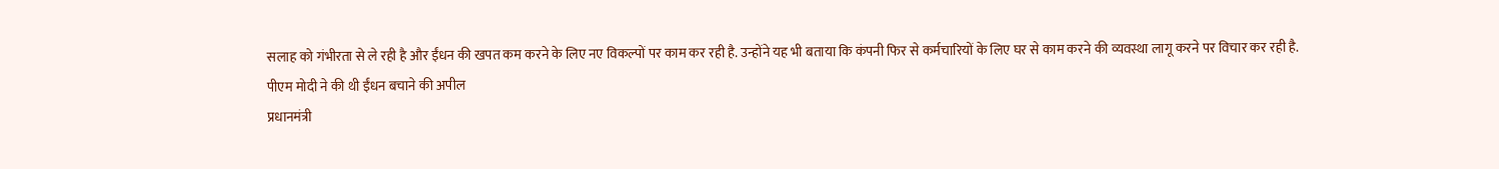सलाह को गंभीरता से ले रही है और ईंधन की खपत कम करने के लिए नए विकल्पों पर काम कर रही है. उन्होंने यह भी बताया कि कंपनी फिर से कर्मचारियों के लिए घर से काम करने की व्यवस्था लागू करने पर विचार कर रही है.
पीएम मोदी ने की थी ईंधन बचाने की अपील
प्रधानमंत्री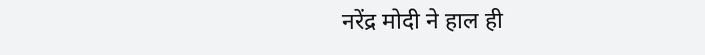नरेंद्र मोदी ने हाल ही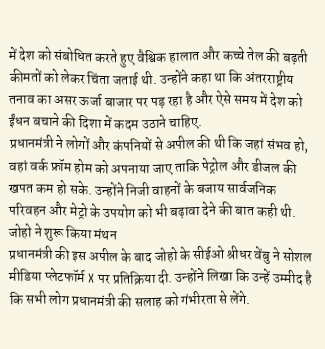में देश को संबोधित करते हुए वैश्विक हालात और कच्चे तेल की बढ़ती कीमतों को लेकर चिंता जताई थी. उन्होंने कहा था कि अंतरराष्ट्रीय तनाव का असर ऊर्जा बाजार पर पड़ रहा है और ऐसे समय में देश को ईंधन बचाने की दिशा में कदम उठाने चाहिए.
प्रधानमंत्री ने लोगों और कंपनियों से अपील की थी कि जहां संभव हो, वहां वर्क फ्रॉम होम को अपनाया जाए ताकि पेट्रोल और डीजल की खपत कम हो सके. उन्होंने निजी वाहनों के बजाय सार्वजनिक परिवहन और मेट्रो के उपयोग को भी बढ़ावा देने की बात कही थी.
जोहो ने शुरू किया मंथन
प्रधानमंत्री की इस अपील के बाद जोहो के सीईओ श्रीधर वेंबु ने सोशल मीडिया प्लेटफॉर्म X पर प्रतिक्रिया दी. उन्होंने लिखा कि उन्हें उम्मीद है कि सभी लोग प्रधानमंत्री की सलाह को गंभीरता से लेंगे.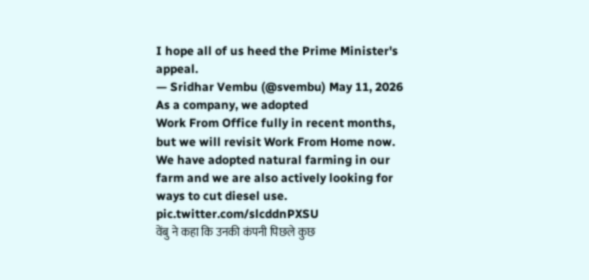I hope all of us heed the Prime Minister's appeal.
— Sridhar Vembu (@svembu) May 11, 2026
As a company, we adopted
Work From Office fully in recent months, but we will revisit Work From Home now.
We have adopted natural farming in our farm and we are also actively looking for ways to cut diesel use. pic.twitter.com/slcddnPXSU
वेंबु ने कहा कि उनकी कंपनी पिछले कुछ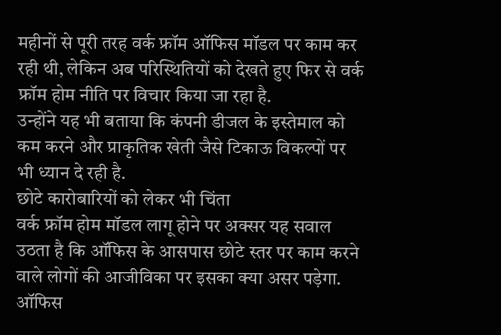महीनों से पूरी तरह वर्क फ्रॉम ऑफिस मॉडल पर काम कर रही थी, लेकिन अब परिस्थितियों को देखते हुए फिर से वर्क फ्रॉम होम नीति पर विचार किया जा रहा है.
उन्होंने यह भी बताया कि कंपनी डीजल के इस्तेमाल को कम करने और प्राकृतिक खेती जैसे टिकाऊ विकल्पों पर भी ध्यान दे रही है.
छोटे कारोबारियों को लेकर भी चिंता
वर्क फ्रॉम होम मॉडल लागू होने पर अक्सर यह सवाल उठता है कि ऑफिस के आसपास छोटे स्तर पर काम करने वाले लोगों की आजीविका पर इसका क्या असर पड़ेगा.
ऑफिस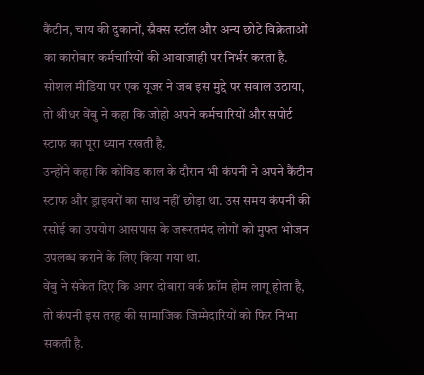कैंटीन, चाय की दुकानों, स्नैक्स स्टॉल और अन्य छोटे विक्रेताओं का कारोबार कर्मचारियों की आवाजाही पर निर्भर करता है. सोशल मीडिया पर एक यूजर ने जब इस मुद्दे पर सवाल उठाया, तो श्रीधर वेंबु ने कहा कि जोहो अपने कर्मचारियों और सपोर्ट स्टाफ का पूरा ध्यान रखती है.
उन्होंने कहा कि कोविड काल के दौरान भी कंपनी ने अपने कैंटीन स्टाफ और ड्राइवरों का साथ नहीं छोड़ा था. उस समय कंपनी की रसोई का उपयोग आसपास के जरूरतमंद लोगों को मुफ्त भोजन उपलब्ध कराने के लिए किया गया था.
वेंबु ने संकेत दिए कि अगर दोबारा वर्क फ्रॉम होम लागू होता है, तो कंपनी इस तरह की सामाजिक जिम्मेदारियों को फिर निभा सकती है.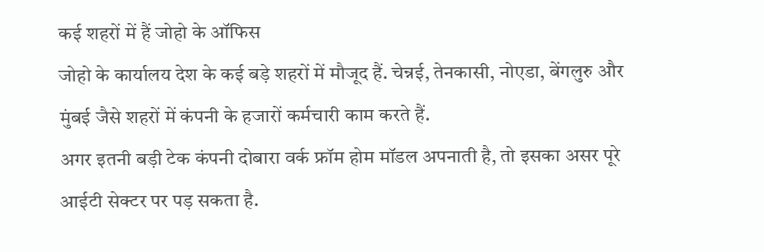कई शहरों में हैं जोहो के ऑफिस
जोहो के कार्यालय देश के कई बड़े शहरों में मौजूद हैं. चेन्नई, तेनकासी, नोएडा, बेंगलुरु और मुंबई जैसे शहरों में कंपनी के हजारों कर्मचारी काम करते हैं.
अगर इतनी बड़ी टेक कंपनी दोबारा वर्क फ्रॉम होम मॉडल अपनाती है, तो इसका असर पूरे आईटी सेक्टर पर पड़ सकता है.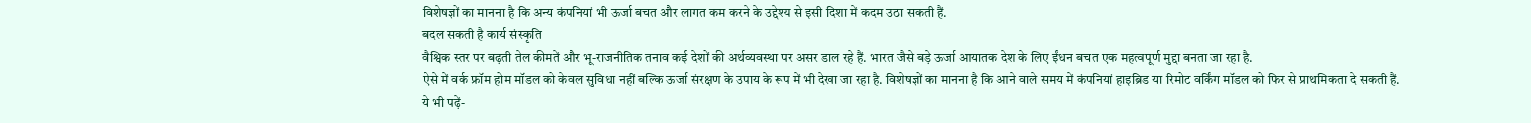विशेषज्ञों का मानना है कि अन्य कंपनियां भी ऊर्जा बचत और लागत कम करने के उद्देश्य से इसी दिशा में कदम उठा सकती हैं.
बदल सकती है कार्य संस्कृति
वैश्विक स्तर पर बढ़ती तेल कीमतें और भू-राजनीतिक तनाव कई देशों की अर्थव्यवस्था पर असर डाल रहे हैं. भारत जैसे बड़े ऊर्जा आयातक देश के लिए ईंधन बचत एक महत्वपूर्ण मुद्दा बनता जा रहा है.
ऐसे में वर्क फ्रॉम होम मॉडल को केवल सुविधा नहीं बल्कि ऊर्जा संरक्षण के उपाय के रूप में भी देखा जा रहा है. विशेषज्ञों का मानना है कि आने वाले समय में कंपनियां हाइब्रिड या रिमोट वर्किंग मॉडल को फिर से प्राथमिकता दे सकती हैं.
ये भी पढ़ें-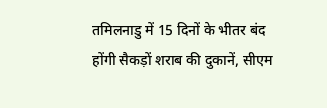तमिलनाडु में 15 दिनों के भीतर बंद होंगी सैकड़ों शराब की दुकानें, सीएम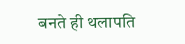बनते ही थलापति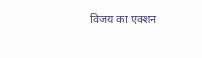विजय का एक्शन